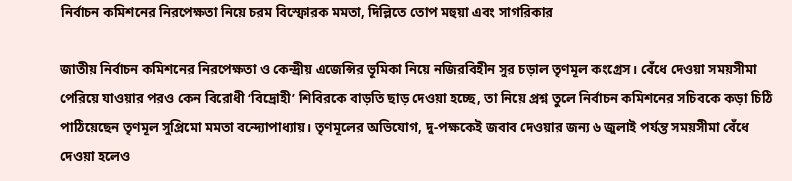নির্বাচন কমিশনের নিরপেক্ষতা নিয়ে চরম বিস্ফোরক মমতা, দিল্লিতে তোপ মহুয়া এবং সাগরিকার

জাতীয় নির্বাচন কমিশনের নিরপেক্ষতা ও কেন্দ্রীয় এজেন্সির ভূমিকা নিয়ে নজিরবিহীন সুর চড়াল তৃণমূল কংগ্রেস। বেঁধে দেওয়া সময়সীমা পেরিয়ে যাওয়ার পরও কেন বিরোধী ‘বিদ্রোহী’ শিবিরকে বাড়তি ছাড় দেওয়া হচ্ছে, তা নিয়ে প্রশ্ন তুলে নির্বাচন কমিশনের সচিবকে কড়া চিঠি পাঠিয়েছেন তৃণমূল সুপ্রিমো মমতা বন্দ্যোপাধ্যায়। তৃণমূলের অভিযোগ, দু-পক্ষকেই জবাব দেওয়ার জন্য ৬ জুলাই পর্যন্ত সময়সীমা বেঁধে দেওয়া হলেও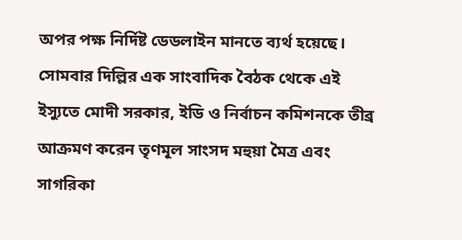অপর পক্ষ নির্দিষ্ট ডেডলাইন মানতে ব্যর্থ হয়েছে। সোমবার দিল্লির এক সাংবাদিক বৈঠক থেকে এই ইস্যুতে মোদী সরকার, ইডি ও নির্বাচন কমিশনকে তীব্র আক্রমণ করেন তৃণমূল সাংসদ মহুয়া মৈত্র এবং সাগরিকা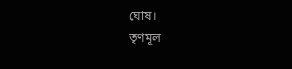ঘোষ।
তৃণমূল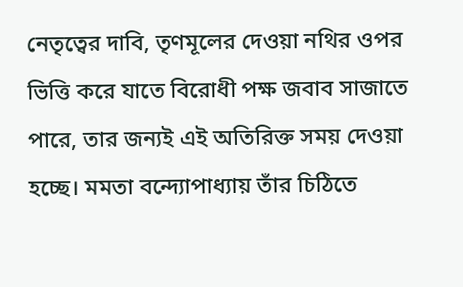নেতৃত্বের দাবি, তৃণমূলের দেওয়া নথির ওপর ভিত্তি করে যাতে বিরোধী পক্ষ জবাব সাজাতে পারে, তার জন্যই এই অতিরিক্ত সময় দেওয়া হচ্ছে। মমতা বন্দ্যোপাধ্যায় তাঁর চিঠিতে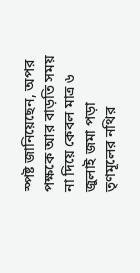স্পষ্ট জানিয়েছেন, অপর পক্ষকে আর বাড়তি সময় না দিয়ে কেবল মাত্র ৬ জুলাই জমা পড়া তৃণমূলের নথির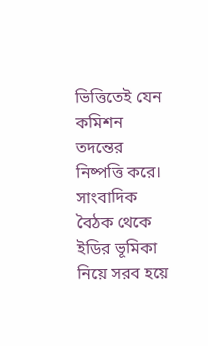ভিত্তিতেই যেন কমিশন তদন্তের নিষ্পত্তি করে। সাংবাদিক বৈঠক থেকে ইডির ভূমিকা নিয়ে সরব হয়ে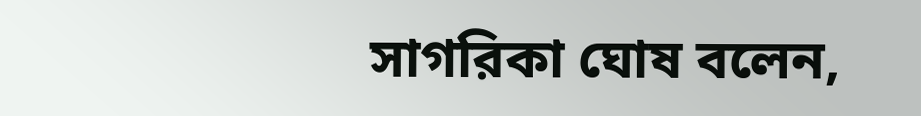সাগরিকা ঘোষ বলেন,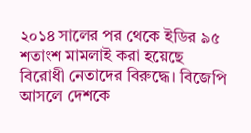২০১৪ সালের পর থেকে ইডির ৯৫ শতাংশ মামলাই করা হয়েছে বিরোধী নেতাদের বিরুদ্ধে। বিজেপি আসলে দেশকে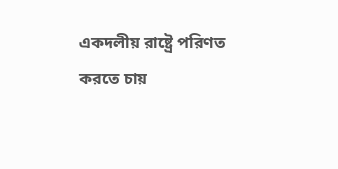একদলীয় রাষ্ট্রে পরিণত করতে চায়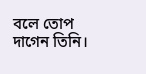বলে তোপ দাগেন তিনি।